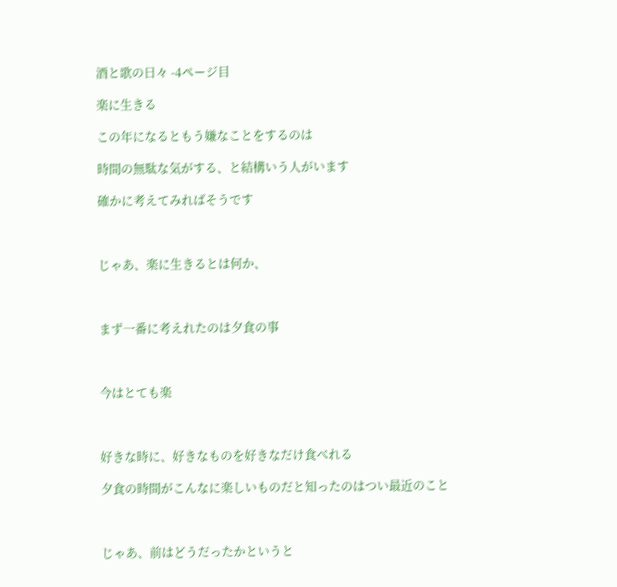酒と歌の日々 -4ページ目

楽に生きる

この年になるともう嫌なことをするのは

時間の無駄な気がする、と結構いう人がいます

確かに考えてみればそうです



じゃあ、楽に生きるとは何か、



まず一番に考えれたのは夕食の事



今はとても楽



好きな時に、好きなものを好きなだけ食べれる

夕食の時間がこんなに楽しいものだと知ったのはつい最近のこと



じゃあ、前はどうだったかというと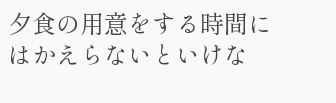夕食の用意をする時間にはかえらないといけな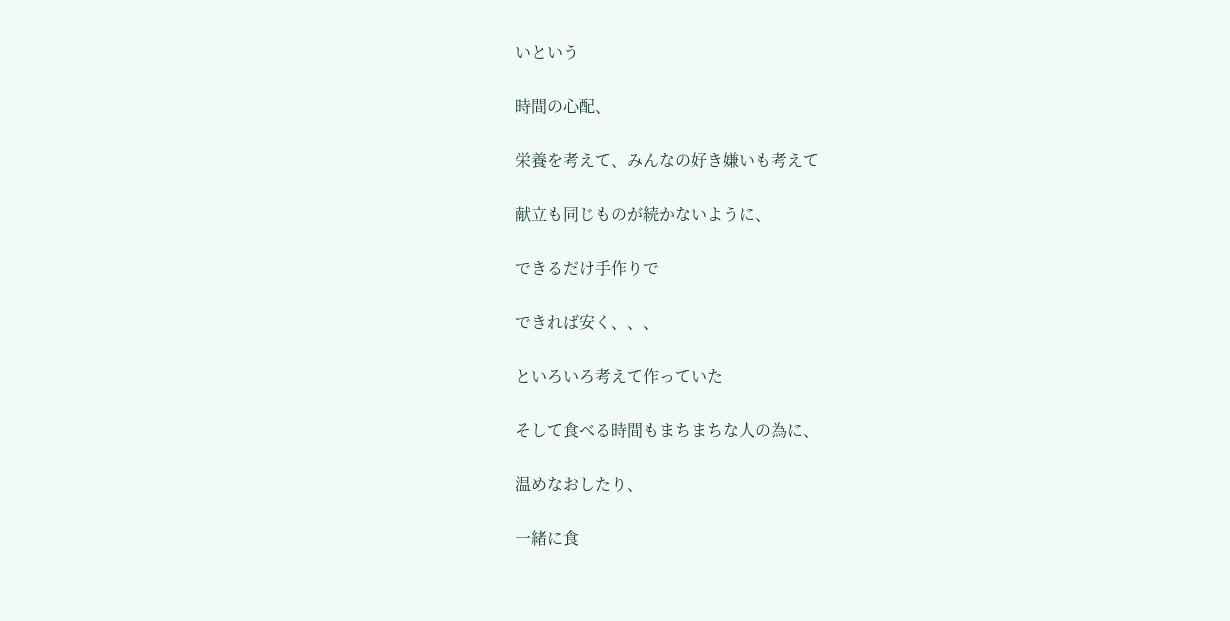いという

時間の心配、

栄養を考えて、みんなの好き嫌いも考えて

献立も同じものが続かないように、

できるだけ手作りで

できれば安く、、、

といろいろ考えて作っていた

そして食べる時間もまちまちな人の為に、

温めなおしたり、

一緒に食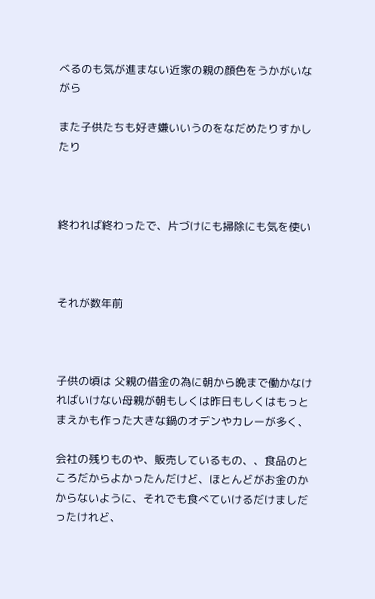べるのも気が進まない近家の親の顔色をうかがいながら

また子供たちも好き嫌いいうのをなだめたりすかしたり



終われば終わったで、片づけにも掃除にも気を使い



それが数年前



子供の頃は 父親の借金の為に朝から晩まで働かなければいけない母親が朝もしくは昨日もしくはもっとまえかも作った大きな鍋のオデンやカレーが多く、

会社の残りものや、販売しているもの、、食品のところだからよかったんだけど、ほとんどがお金のかからないように、それでも食べていけるだけましだったけれど、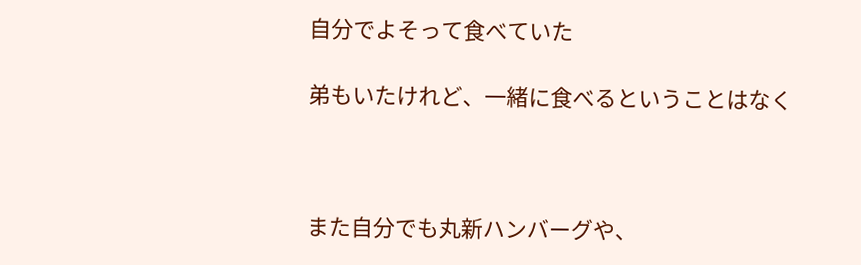自分でよそって食べていた

弟もいたけれど、一緒に食べるということはなく



また自分でも丸新ハンバーグや、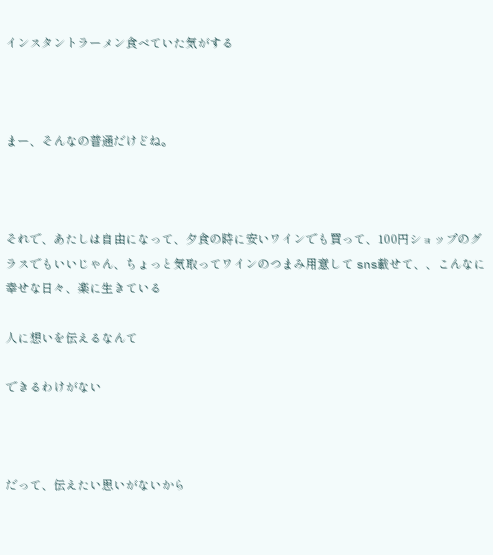インスタントラーメン食べていた気がする



まー、そんなの普通だけどね。



それで、あたしは自由になって、夕食の時に安いワインでも買って、100円ショップのグラスでもいいじゃん、ちょっと気取ってワインのつまみ用意して sns載せて、、こんなに幸せな日々、楽に生きている

人に想いを伝えるなんて

できるわけがない



だって、伝えたい思いがないから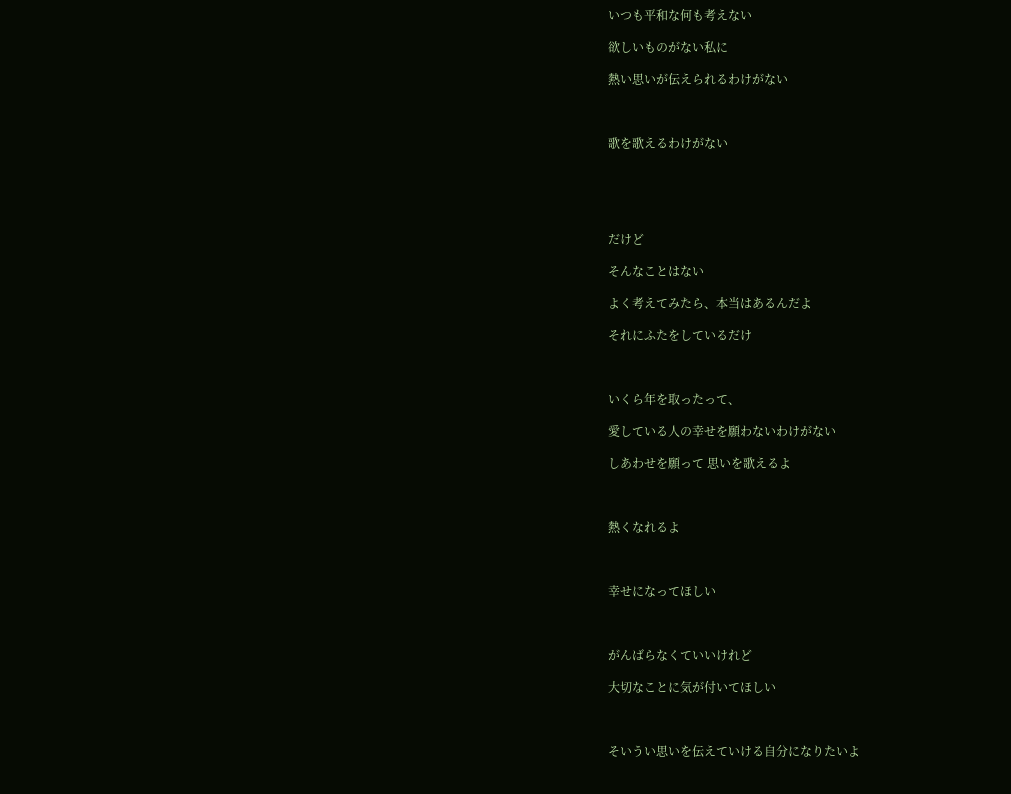いつも平和な何も考えない

欲しいものがない私に

熱い思いが伝えられるわけがない



歌を歌えるわけがない





だけど

そんなことはない

よく考えてみたら、本当はあるんだよ

それにふたをしているだけ



いくら年を取ったって、

愛している人の幸せを願わないわけがない

しあわせを願って 思いを歌えるよ



熱くなれるよ



幸せになってほしい



がんばらなくていいけれど

大切なことに気が付いてほしい



そいうい思いを伝えていける自分になりたいよ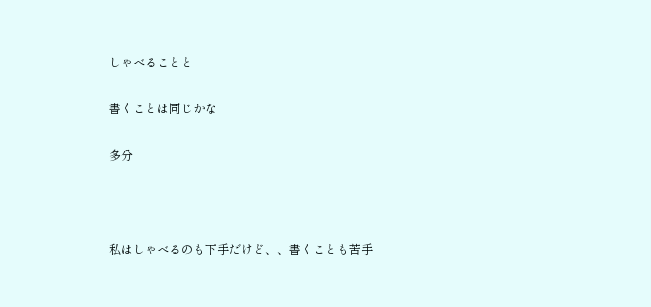しゃべることと

書くことは同じかな

多分



私はしゃべるのも下手だけど、、書くことも苦手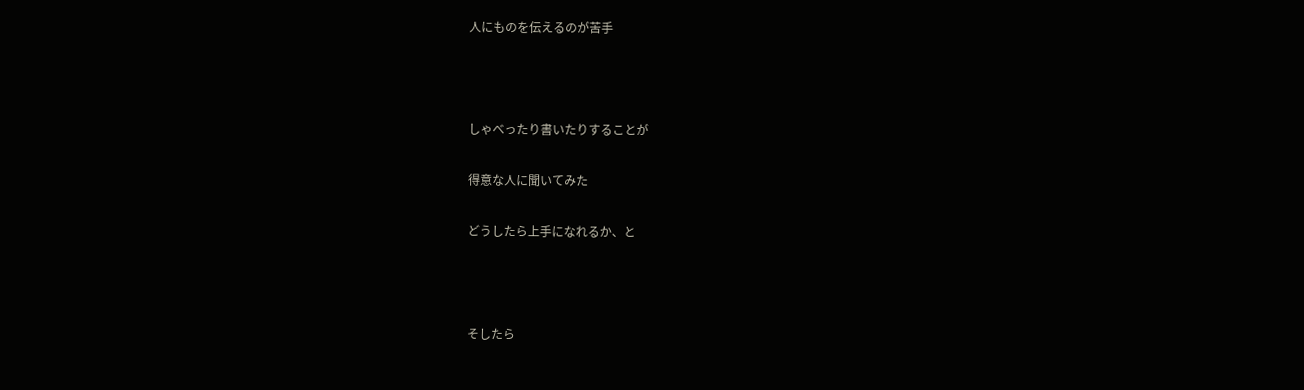人にものを伝えるのが苦手



しゃべったり書いたりすることが

得意な人に聞いてみた

どうしたら上手になれるか、と



そしたら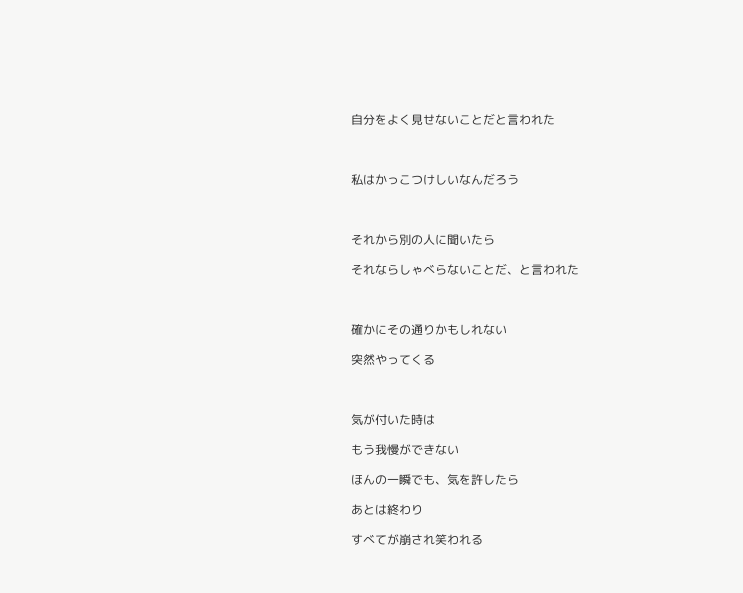自分をよく見せないことだと言われた



私はかっこつけしいなんだろう



それから別の人に聞いたら

それならしゃべらないことだ、と言われた



確かにその通りかもしれない

突然やってくる



気が付いた時は

もう我慢ができない

ほんの一瞬でも、気を許したら

あとは終わり

すべてが崩され笑われる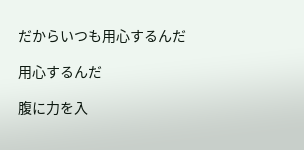だからいつも用心するんだ

用心するんだ

腹に力を入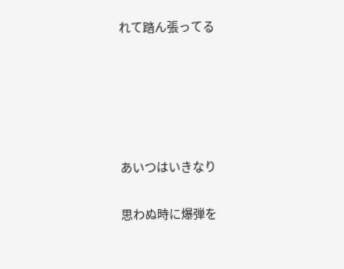れて踏ん張ってる





あいつはいきなり

思わぬ時に爆弾を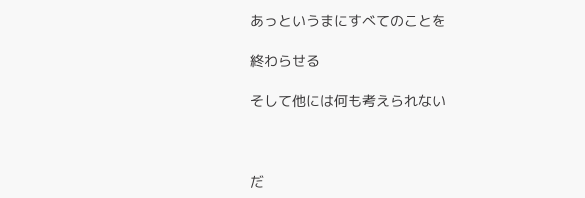あっというまにすべてのことを

終わらせる

そして他には何も考えられない



だ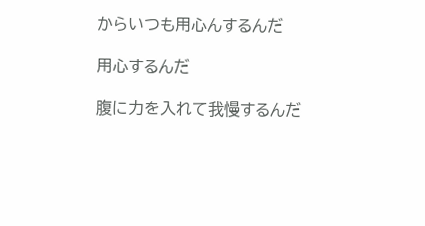からいつも用心んするんだ

用心するんだ

腹に力を入れて我慢するんだ